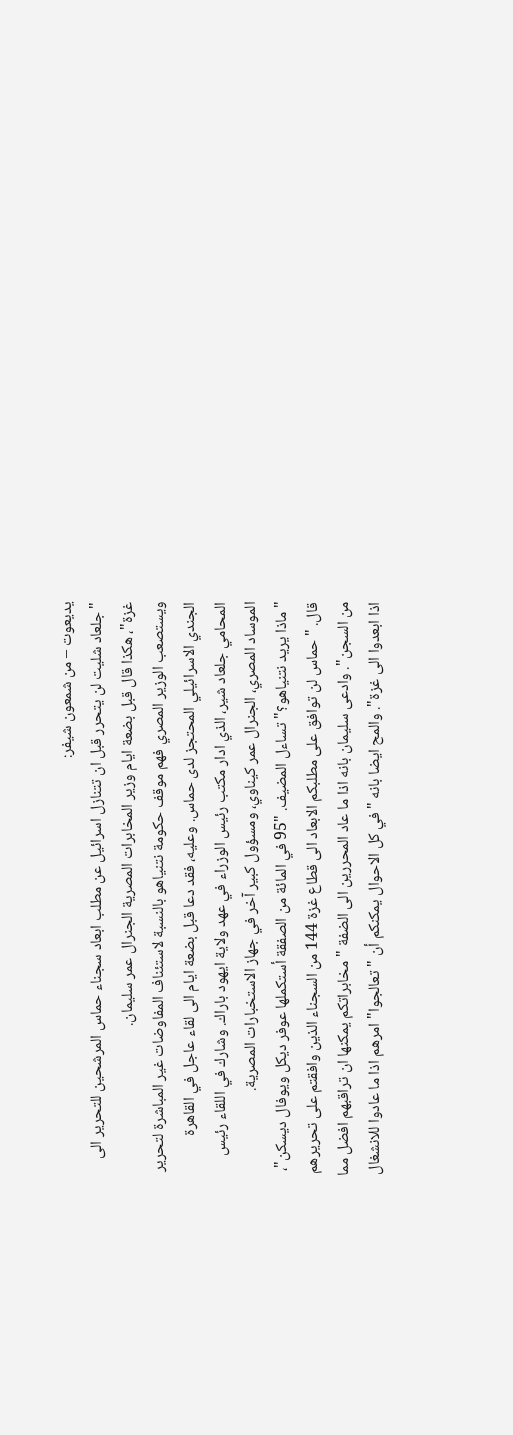يديعوت – من شمعون شيفر:
"جلعاد شليت لن يتحرر قبل ان تتنازل اسرائيل عن مطلب ابعاد سجناء حماس المرشحين للتحرير الى غزة"، هكذا قال قبل بضعة ايام وزير المخابرات المصرية الجنرال عمر سليمان.
ويستصعب الوزير المصري فهم موقف حكومة نتنياهو بالنسبة لاستئناف المفاوضات غير المباشرة لتحرير الجندي الاسرائيلي المحتجز لدى حماس. وعليه، فقد دعا قبل بضعة ايام الى لقاء عاجل في القاهرة المحامي جلعاد شير، الذي ادار مكتب رئيس الوزراء في عهد ولاية ايهود باراك. وشارك في اللقاء رئيس الموساد المصري، الجنرال عمر كيناوي، ومسؤول كبير آخر في جهاز الاستخبارات المصرية.
"ماذا يريد نتنياهو؟" تساءل المضيف. "95 في المائة من الصفقة أستكملها عوفر ديكل ويوفال ديسكن"، قال. "حماس لن توافق على مطلبكم الابعاد الى قطاع غزة 144 من السجناء الذين وافقتم على تحريرهم من السجن". وادعى سليمان بانه اذا ما عاد المحررين الى الضفة "مخابراتكم يمكنها ان تراقبهم افضل مما اذا ابعدوا الى غزة". والمح ايضا بانه "في كل الاحوال يمكنكم أن "تعالجوا" امرهم اذا ما عادوا للانشغال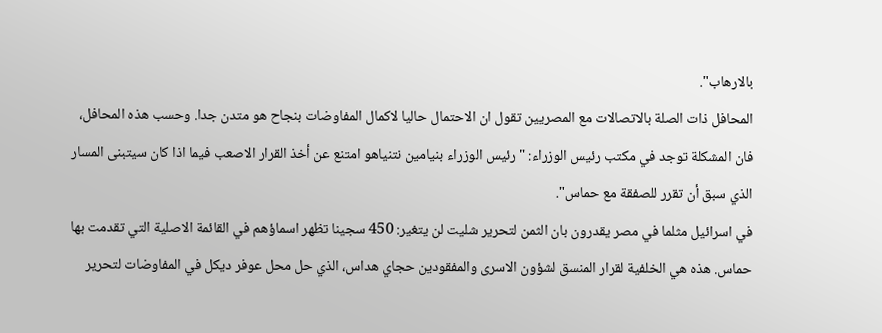بالارهاب".
المحافل ذات الصلة بالاتصالات مع المصريين تقول ان الاحتمال حاليا لاكمال المفاوضات بنجاح هو متدن جدا. وحسب هذه المحافل، فان المشكلة توجد في مكتب رئيس الوزراء: "رئيس الوزراء بنيامين نتنياهو امتنع عن أخذ القرار الاصعب فيما اذا كان سيتبنى المسار الذي سبق أن تقرر للصفقة مع حماس".
في اسرائيل مثلما في مصر يقدرون بان الثمن لتحرير شليت لن يتغير: 450 سجينا تظهر اسماؤهم في القائمة الاصلية التي تقدمت بها حماس. هذه هي الخلفية لقرار المنسق لشؤون الاسرى والمفقودين حجاي هداس، الذي حل محل عوفر ديكل في المفاوضات لتحرير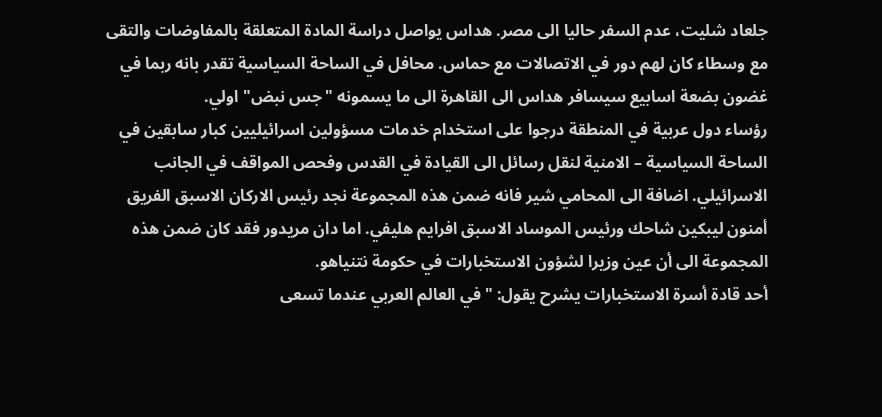جلعاد شليت، عدم السفر حاليا الى مصر. هداس يواصل دراسة المادة المتعلقة بالمفاوضات والتقى مع وسطاء كان لهم دور في الاتصالات مع حماس. محافل في الساحة السياسية تقدر بانه ربما في غضون بضعة اسابيع سيسافر هداس الى القاهرة الى ما يسمونه "جس نبض" اولي.
رؤساء دول عربية في المنطقة درجوا على استخدام خدمات مسؤولين اسرائيليين كبار سابقين في الساحة السياسية – الامنية لنقل رسائل الى القيادة في القدس وفحص المواقف في الجانب الاسرائيلي. اضافة الى المحامي شير فانه ضمن هذه المجموعة نجد رئيس الاركان الاسبق الفريق أمنون ليبكين شاحك ورئيس الموساد الاسبق افرايم هليفي. اما دان مريدور فقد كان ضمن هذه المجموعة الى أن عين وزيرا لشؤون الاستخبارات في حكومة نتنياهو.
أحد قادة أسرة الاستخبارات يشرح يقول: "في العالم العربي عندما تسعى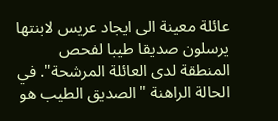عائلة معينة الى ايجاد عريس لابنتها يرسلون صديقا طيبا لفحص المنطقة لدى العائلة المرشحة". في الحالة الراهنة "الصديق الطيب هو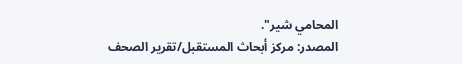المحامي شير".
المصدر: مركز أبحاث المستقبل/تقرير الصحف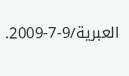العبرية/9-7-2009.